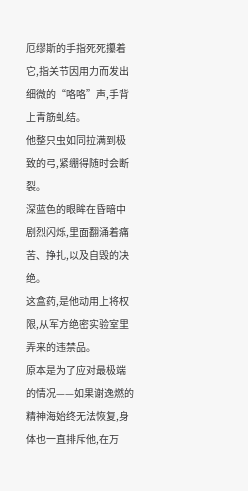厄缪斯的手指死死攥着它,指关节因用力而发出细微的“咯咯”声,手背上青筋虬结。
他整只虫如同拉满到极致的弓,紧绷得随时会断裂。
深蓝色的眼眸在昏暗中剧烈闪烁,里面翻涌着痛苦、挣扎,以及自毁的决绝。
这盒药,是他动用上将权限,从军方绝密实验室里弄来的违禁品。
原本是为了应对最极端的情况——如果谢逸燃的精神海始终无法恢复,身体也一直排斥他,在万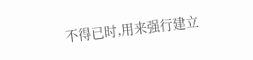不得已时,用来强行建立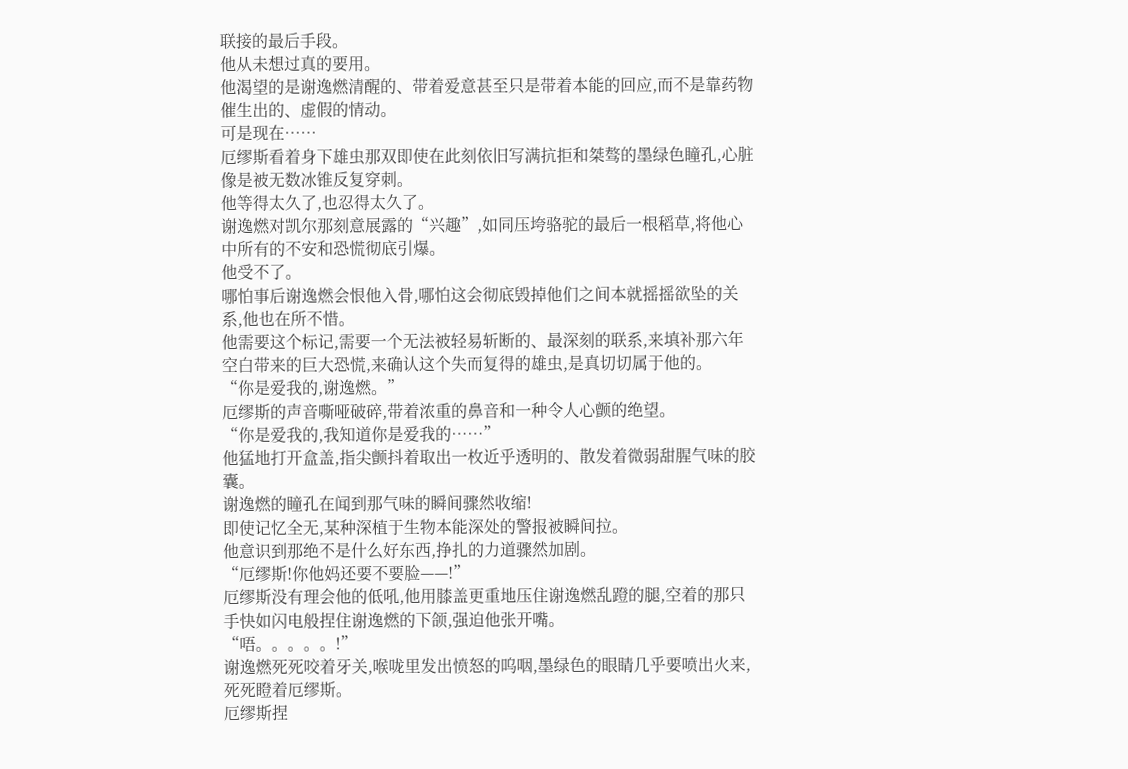联接的最后手段。
他从未想过真的要用。
他渴望的是谢逸燃清醒的、带着爱意甚至只是带着本能的回应,而不是靠药物催生出的、虚假的情动。
可是现在……
厄缪斯看着身下雄虫那双即使在此刻依旧写满抗拒和桀骜的墨绿色瞳孔,心脏像是被无数冰锥反复穿刺。
他等得太久了,也忍得太久了。
谢逸燃对凯尔那刻意展露的“兴趣”,如同压垮骆驼的最后一根稻草,将他心中所有的不安和恐慌彻底引爆。
他受不了。
哪怕事后谢逸燃会恨他入骨,哪怕这会彻底毁掉他们之间本就摇摇欲坠的关系,他也在所不惜。
他需要这个标记,需要一个无法被轻易斩断的、最深刻的联系,来填补那六年空白带来的巨大恐慌,来确认这个失而复得的雄虫,是真切切属于他的。
“你是爱我的,谢逸燃。”
厄缪斯的声音嘶哑破碎,带着浓重的鼻音和一种令人心颤的绝望。
“你是爱我的,我知道你是爱我的……”
他猛地打开盒盖,指尖颤抖着取出一枚近乎透明的、散发着微弱甜腥气味的胶囊。
谢逸燃的瞳孔在闻到那气味的瞬间骤然收缩!
即使记忆全无,某种深植于生物本能深处的警报被瞬间拉。
他意识到那绝不是什么好东西,挣扎的力道骤然加剧。
“厄缪斯!你他妈还要不要脸——!”
厄缪斯没有理会他的低吼,他用膝盖更重地压住谢逸燃乱蹬的腿,空着的那只手快如闪电般捏住谢逸燃的下颌,强迫他张开嘴。
“唔。。。。。!”
谢逸燃死死咬着牙关,喉咙里发出愤怒的呜咽,墨绿色的眼睛几乎要喷出火来,死死瞪着厄缪斯。
厄缪斯捏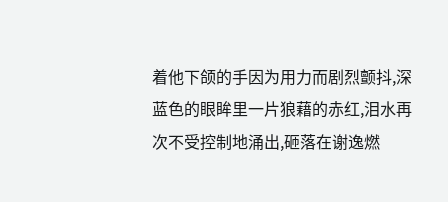着他下颌的手因为用力而剧烈颤抖,深蓝色的眼眸里一片狼藉的赤红,泪水再次不受控制地涌出,砸落在谢逸燃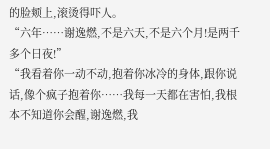的脸颊上,滚烫得吓人。
“六年……谢逸燃,不是六天,不是六个月!是两千多个日夜!”
“我看着你一动不动,抱着你冰冷的身体,跟你说话,像个疯子抱着你……我每一天都在害怕,我根本不知道你会醒,谢逸燃,我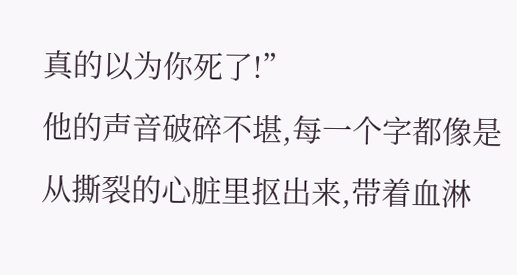真的以为你死了!”
他的声音破碎不堪,每一个字都像是从撕裂的心脏里抠出来,带着血淋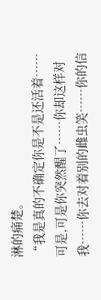淋的痛楚。
“我是真的不确定你是不是还活着……可是,可是你突然醒了……你却这样对我……你去对着别的雌虫笑……你的信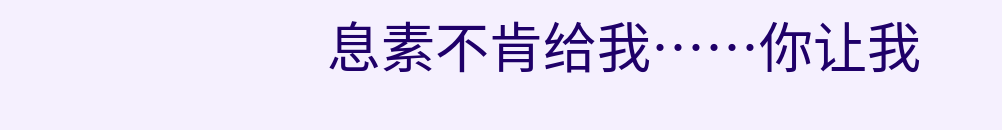息素不肯给我……你让我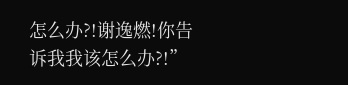怎么办?!谢逸燃!你告诉我我该怎么办?!”